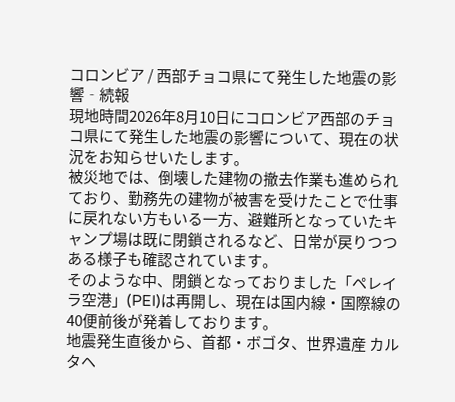コロンビア / 西部チョコ県にて発生した地震の影響‐続報
現地時間2026年8月10日にコロンビア西部のチョコ県にて発生した地震の影響について、現在の状況をお知らせいたします。
被災地では、倒壊した建物の撤去作業も進められており、勤務先の建物が被害を受けたことで仕事に戻れない方もいる一方、避難所となっていたキャンプ場は既に閉鎖されるなど、日常が戻りつつある様子も確認されています。
そのような中、閉鎖となっておりました「ペレイラ空港」(PEI)は再開し、現在は国内線・国際線の40便前後が発着しております。
地震発生直後から、首都・ボゴタ、世界遺産 カルタヘ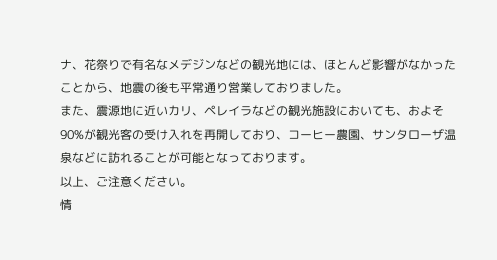ナ、花祭りで有名なメデジンなどの観光地には、ほとんど影響がなかったことから、地震の後も平常通り営業しておりました。
また、震源地に近いカリ、ペレイラなどの観光施設においても、およそ90%が観光客の受け入れを再開しており、コーヒー農園、サンタローザ温泉などに訪れることが可能となっております。
以上、ご注意ください。
情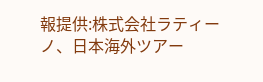報提供:株式会社ラティーノ、日本海外ツアー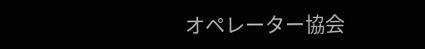オペレーター協会